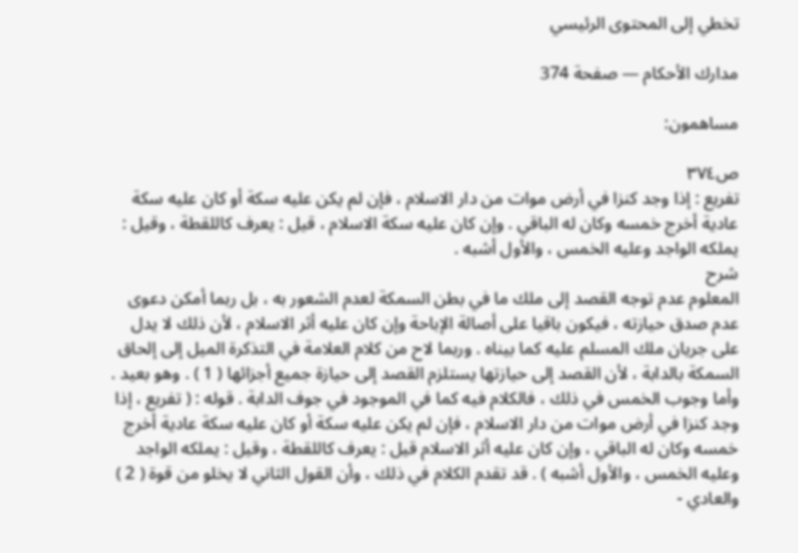تخطي إلى المحتوى الرئيسي

مدارك الأحكام — صفحة 374

مساهمون:

ص٣٧٤
تفريع : إذا وجد كنزا في أرض موات من دار الاسلام ، فإن لم يكن عليه سكة أو كان عليه سكة عادية أخرج خمسه وكان له الباقي . وإن كان عليه سكة الاسلام ، قيل : يعرف كاللقطة ، وقيل : يملكه الواجد وعليه الخمس ، والأول أشبه .
شرح
المعلوم عدم توجه القصد إلى ملك ما في بطن السمكة لعدم الشعور به ، بل ربما أمكن دعوى عدم صدق حيازته ، فيكون باقيا على أصالة الإباحة وإن كان عليه أثر الاسلام ، لأن ذلك لا يدل على جريان ملك المسلم عليه كما بيناه . وربما لاح من كلام العلامة في التذكرة الميل إلى إلحاق السمكة بالدابة ، لأن القصد إلى حيازتها يستلزم القصد إلى حيازة جميع أجزائها ( 1 ) . وهو بعيد . وأما وجوب الخمس في ذلك ، فالكلام فيه كما في الموجود في جوف الدابة . قوله : ( تفريع ، إذا وجد كنزا في أرض موات من دار الاسلام ، فإن لم يكن عليه سكة أو كان عليه سكة عادية أخرج خمسه وكان له الباقي ، وإن كان عليه أثر الاسلام قيل : يعرف كاللقطة ، وقيل : يملكه الواجد وعليه الخمس ، والأول أشبه ) . قد تقدم الكلام في ذلك ، وأن القول الثاني لا يخلو من قوة ( 2 ) والعادي -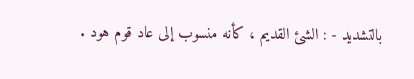بالتشديد - : الشئ القديم ، كأنه منسوب إلى عاد قوم هود .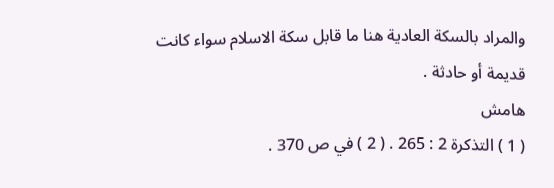والمراد بالسكة العادية هنا ما قابل سكة الاسلام سواء كانت قديمة أو حادثة .
هامش
( 1 ) التذكرة 2 : 265 . ( 2 ) في ص 370 .